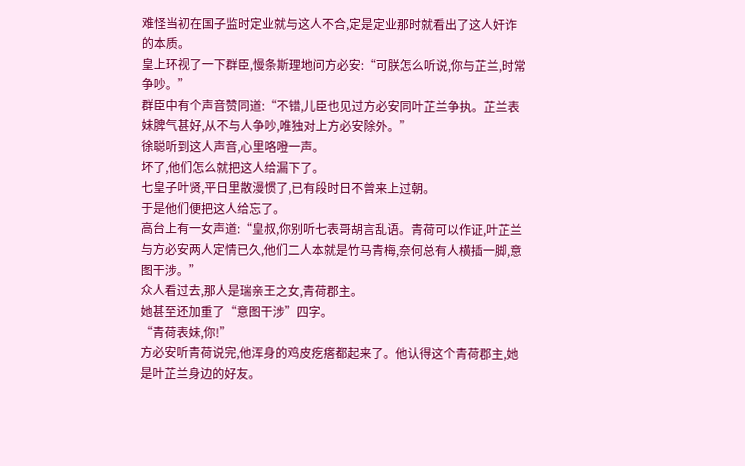难怪当初在国子监时定业就与这人不合,定是定业那时就看出了这人奸诈的本质。
皇上环视了一下群臣,慢条斯理地问方必安:“可朕怎么听说,你与芷兰,时常争吵。”
群臣中有个声音赞同道:“不错,儿臣也见过方必安同叶芷兰争执。芷兰表妹脾气甚好,从不与人争吵,唯独对上方必安除外。”
徐聪听到这人声音,心里咯噔一声。
坏了,他们怎么就把这人给漏下了。
七皇子叶贤,平日里散漫惯了,已有段时日不曾来上过朝。
于是他们便把这人给忘了。
高台上有一女声道:“皇叔,你别听七表哥胡言乱语。青荷可以作证,叶芷兰与方必安两人定情已久,他们二人本就是竹马青梅,奈何总有人横插一脚,意图干涉。”
众人看过去,那人是瑞亲王之女,青荷郡主。
她甚至还加重了“意图干涉”四字。
“青荷表妹,你!”
方必安听青荷说完,他浑身的鸡皮疙瘩都起来了。他认得这个青荷郡主,她是叶芷兰身边的好友。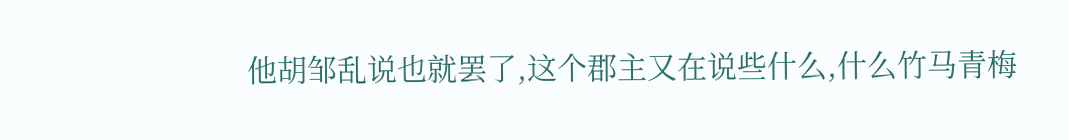他胡邹乱说也就罢了,这个郡主又在说些什么,什么竹马青梅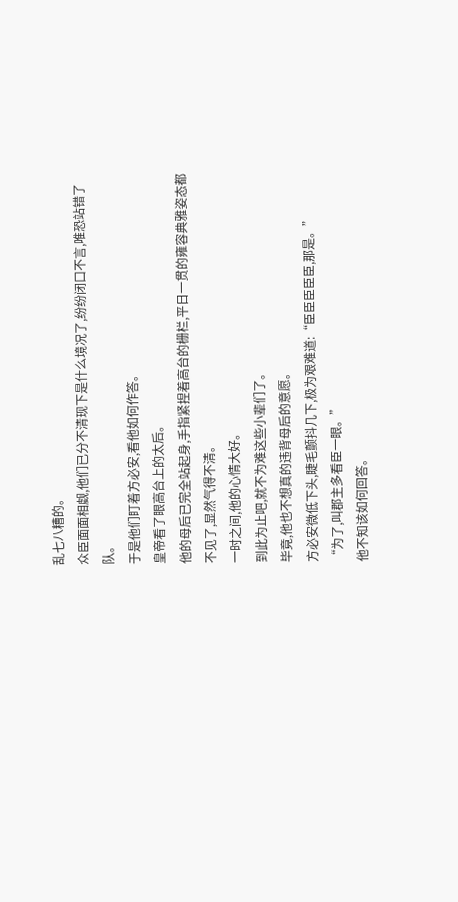乱七八糟的。
众臣面面相觑,他们已分不清现下是什么境况了,纷纷闭口不言,唯恐站错了队。
于是他们盯着方必安,看他如何作答。
皇帝看了眼高台上的太后。
他的母后已完全站起身,手指紧捏着高台的栅栏,平日一贯的雍容典雅姿态都不见了,显然气得不清。
一时之间,他的心情大好。
到此为止吧,就不为难这些小辈们了。
毕竟,他也不想真的违背母后的意愿。
方必安微低下头,睫毛颤抖几下,极为艰难道:“臣臣臣臣臣,那是。”
“为了,叫郡主多看臣一眼。”
他不知该如何回答。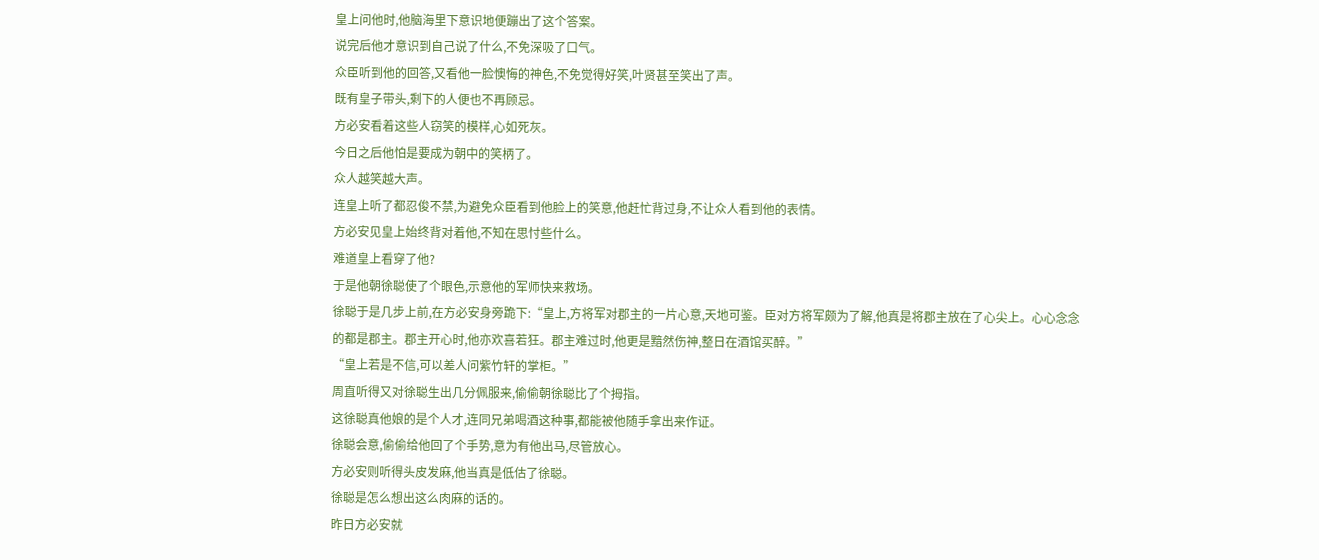皇上问他时,他脑海里下意识地便蹦出了这个答案。
说完后他才意识到自己说了什么,不免深吸了口气。
众臣听到他的回答,又看他一脸懊悔的神色,不免觉得好笑,叶贤甚至笑出了声。
既有皇子带头,剩下的人便也不再顾忌。
方必安看着这些人窃笑的模样,心如死灰。
今日之后他怕是要成为朝中的笑柄了。
众人越笑越大声。
连皇上听了都忍俊不禁,为避免众臣看到他脸上的笑意,他赶忙背过身,不让众人看到他的表情。
方必安见皇上始终背对着他,不知在思忖些什么。
难道皇上看穿了他?
于是他朝徐聪使了个眼色,示意他的军师快来救场。
徐聪于是几步上前,在方必安身旁跪下:“皇上,方将军对郡主的一片心意,天地可鉴。臣对方将军颇为了解,他真是将郡主放在了心尖上。心心念念的都是郡主。郡主开心时,他亦欢喜若狂。郡主难过时,他更是黯然伤神,整日在酒馆买醉。”
“皇上若是不信,可以差人问紫竹轩的掌柜。”
周直听得又对徐聪生出几分佩服来,偷偷朝徐聪比了个拇指。
这徐聪真他娘的是个人才,连同兄弟喝酒这种事,都能被他随手拿出来作证。
徐聪会意,偷偷给他回了个手势,意为有他出马,尽管放心。
方必安则听得头皮发麻,他当真是低估了徐聪。
徐聪是怎么想出这么肉麻的话的。
昨日方必安就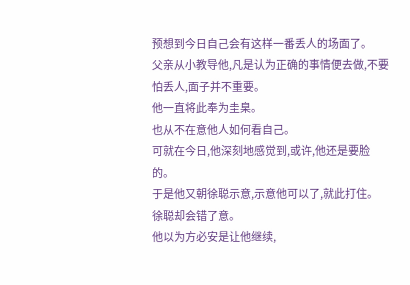预想到今日自己会有这样一番丢人的场面了。
父亲从小教导他,凡是认为正确的事情便去做,不要怕丢人,面子并不重要。
他一直将此奉为圭臬。
也从不在意他人如何看自己。
可就在今日,他深刻地感觉到,或许,他还是要脸的。
于是他又朝徐聪示意,示意他可以了,就此打住。
徐聪却会错了意。
他以为方必安是让他继续,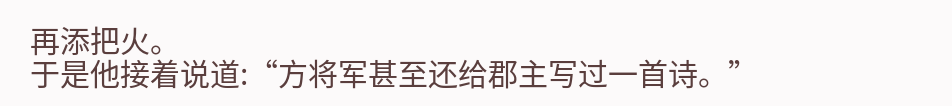再添把火。
于是他接着说道:“方将军甚至还给郡主写过一首诗。”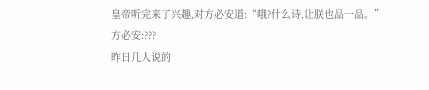皇帝听完来了兴趣,对方必安道:“哦?什么诗,让朕也品一品。”
方必安:???
昨日几人说的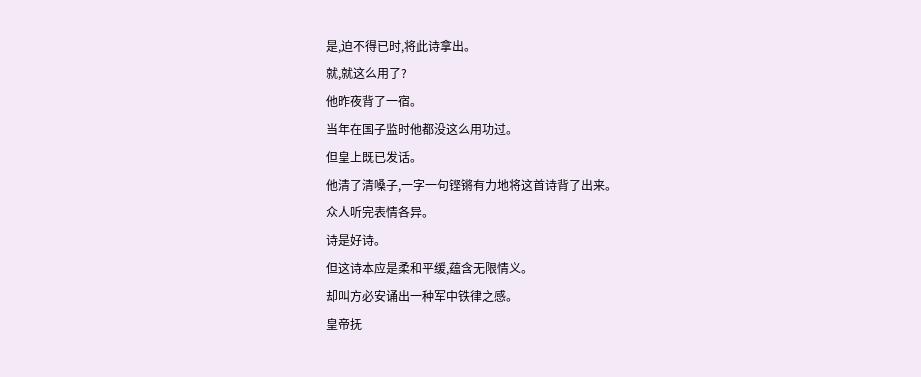是,迫不得已时,将此诗拿出。
就,就这么用了?
他昨夜背了一宿。
当年在国子监时他都没这么用功过。
但皇上既已发话。
他清了清嗓子,一字一句铿锵有力地将这首诗背了出来。
众人听完表情各异。
诗是好诗。
但这诗本应是柔和平缓,蕴含无限情义。
却叫方必安诵出一种军中铁律之感。
皇帝抚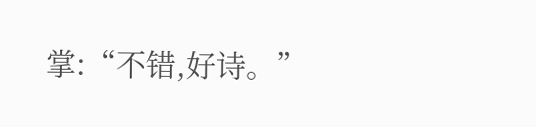掌:“不错,好诗。”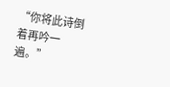“你将此诗倒着再吟一遍。”